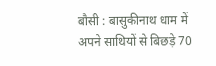बौसी : बासुकीनाथ धाम में अपने साथियों से बिछड़े 70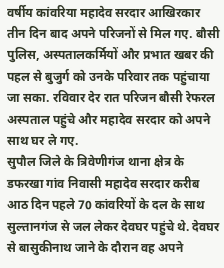वर्षीय कांवरिया महादेव सरदार आखिरकार तीन दिन बाद अपने परिजनों से मिल गए. बौसी पुलिस, अस्पतालकर्मियों और प्रभात खबर की पहल से बुजुर्ग को उनके परिवार तक पहुंचाया जा सका. रविवार देर रात परिजन बौसी रेफरल अस्पताल पहुंचे और महादेव सरदार को अपने साथ घर ले गए.
सुपौल जिले के त्रिवेणीगंज थाना क्षेत्र के डफरखा गांव निवासी महादेव सरदार करीब आठ दिन पहले 70 कांवरियों के दल के साथ सुल्तानगंज से जल लेकर देवघर पहुंचे थे. देवघर से बासुकीनाथ जाने के दौरान वह अपने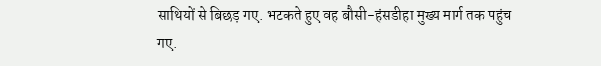साथियों से बिछड़ गए. भटकते हुए वह बौसी-हंसडीहा मुख्य मार्ग तक पहुंच गए.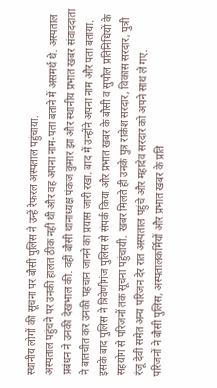स्थानीय लोगों की सूचना पर बौसी पुलिस ने उन्हें रेफरल अस्पताल पहुंचाया.
अस्पताल पहुंचने पर उनकी हालत ठीक नहीं थी और वह अपना नाम-पता बताने में असमर्थ थे. अस्पताल प्रबंधन ने उनकी देखभाल की. वहीं बौसी थानाध्यक्ष पंकज कुमार झा और स्थानीय प्रभात खबर संवाददाता ने बातचीत कर उनकी पहचान जानने का प्रयास जारी रखा. बाद में उन्होंने अपना नाम और पता बताया.
इसके बाद पुलिस ने त्रिवेणीगंज पुलिस से संपर्क किया और प्रभात खबर के बौसी व सुपौल प्रतिनिधियों के सहयोग से परिजनों तक सूचना पहुंचायी. खबर मिलते ही उनके पुत्र राकेश सरदार, विकास सरदार, पुत्री रंजू देवी समेत अन्य परिजन देर रात अस्पताल पहुंचे और महादेव सरदार को अपने साथ ले गए.
परिजनों ने बौसी पुलिस, अस्पतालकर्मियों और प्रभात खबर के प्रति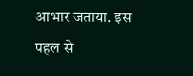आभार जताया. इस पहल से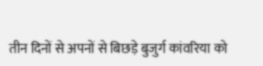तीन दिनों से अपनों से बिछड़े बुजुर्ग कांवरिया को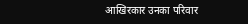आखिरकार उनका परिवार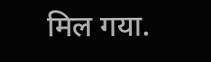मिल गया.